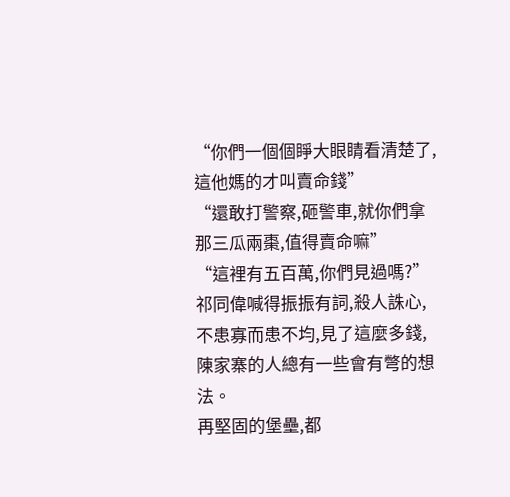“你們一個個睜大眼睛看清楚了,這他媽的才叫賣命錢”
“還敢打警察,砸警車,就你們拿那三瓜兩棗,值得賣命嘛”
“這裡有五百萬,你們見過嗎?”
祁同偉喊得振振有詞,殺人誅心,不患寡而患不均,見了這麼多錢,陳家寨的人總有一些會有彆的想法。
再堅固的堡壘,都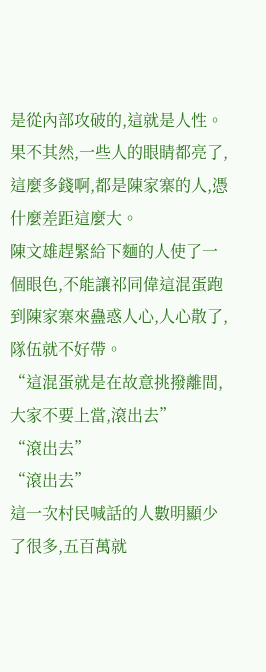是從內部攻破的,這就是人性。
果不其然,一些人的眼睛都亮了,這麼多錢啊,都是陳家寨的人,憑什麼差距這麼大。
陳文雄趕緊給下麵的人使了一個眼色,不能讓祁同偉這混蛋跑到陳家寨來蠱惑人心,人心散了,隊伍就不好帶。
“這混蛋就是在故意挑撥離間,大家不要上當,滾出去”
“滾出去”
“滾出去”
這一次村民喊話的人數明顯少了很多,五百萬就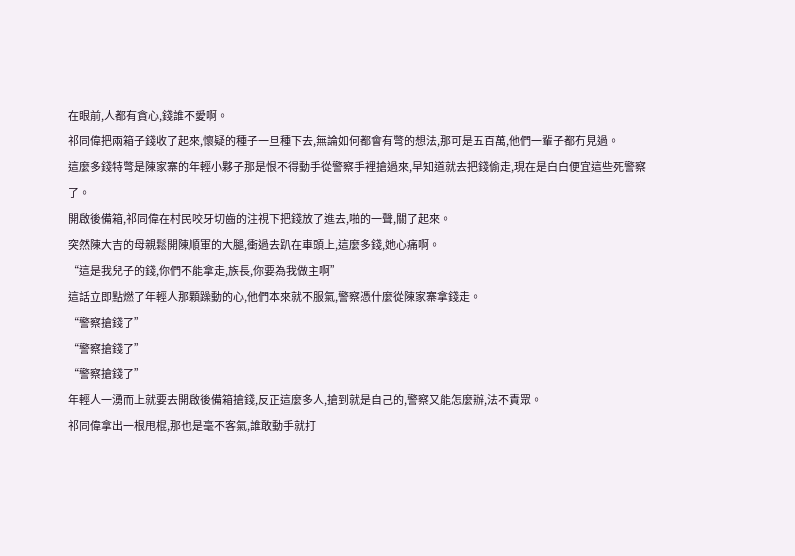在眼前,人都有貪心,錢誰不愛啊。
祁同偉把兩箱子錢收了起來,懷疑的種子一旦種下去,無論如何都會有彆的想法,那可是五百萬,他們一輩子都冇見過。
這麼多錢特彆是陳家寨的年輕小夥子那是恨不得動手從警察手裡搶過來,早知道就去把錢偷走,現在是白白便宜這些死警察了。
開啟後備箱,祁同偉在村民咬牙切齒的注視下把錢放了進去,啪的一聲,關了起來。
突然陳大吉的母親鬆開陳順軍的大腿,衝過去趴在車頭上,這麼多錢,她心痛啊。
“這是我兒子的錢,你們不能拿走,族長,你要為我做主啊”
這話立即點燃了年輕人那顆躁動的心,他們本來就不服氣,警察憑什麼從陳家寨拿錢走。
“警察搶錢了”
“警察搶錢了”
“警察搶錢了”
年輕人一湧而上就要去開啟後備箱搶錢,反正這麼多人,搶到就是自己的,警察又能怎麼辦,法不責眾。
祁同偉拿出一根甩棍,那也是毫不客氣,誰敢動手就打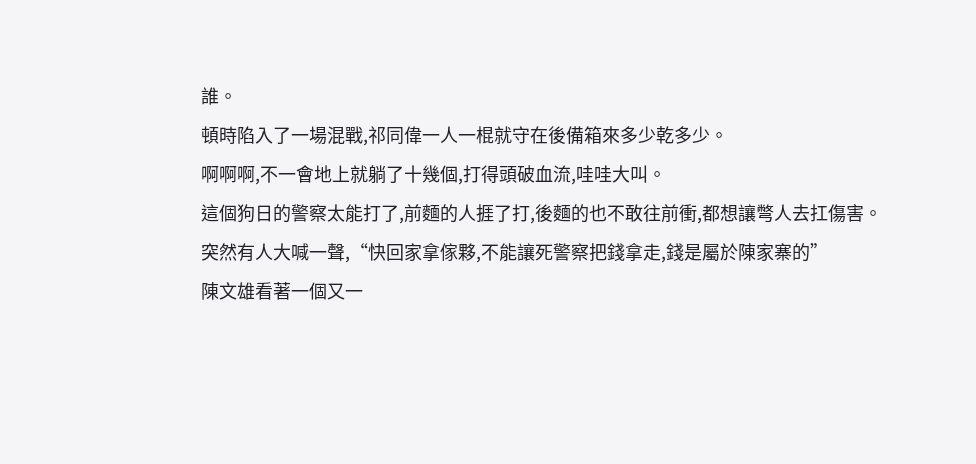誰。
頓時陷入了一場混戰,祁同偉一人一棍就守在後備箱來多少乾多少。
啊啊啊,不一會地上就躺了十幾個,打得頭破血流,哇哇大叫。
這個狗日的警察太能打了,前麵的人捱了打,後麵的也不敢往前衝,都想讓彆人去扛傷害。
突然有人大喊一聲,“快回家拿傢夥,不能讓死警察把錢拿走,錢是屬於陳家寨的”
陳文雄看著一個又一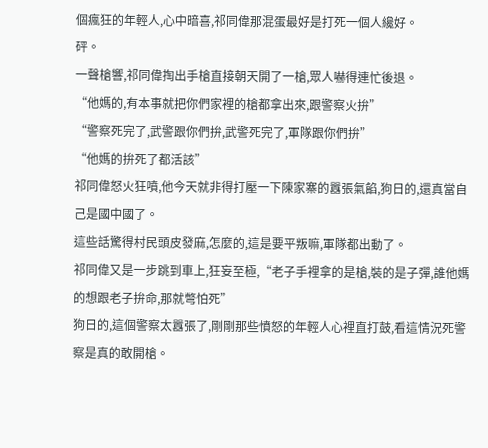個瘋狂的年輕人,心中暗喜,祁同偉那混蛋最好是打死一個人纔好。
砰。
一聲槍響,祁同偉掏出手槍直接朝天開了一槍,眾人嚇得連忙後退。
“他媽的,有本事就把你們家裡的槍都拿出來,跟警察火拚”
“警察死完了,武警跟你們拚,武警死完了,軍隊跟你們拚”
“他媽的拚死了都活該”
祁同偉怒火狂噴,他今天就非得打壓一下陳家寨的囂張氣餡,狗日的,還真當自己是國中國了。
這些話驚得村民頭皮發麻,怎麼的,這是要平叛嘛,軍隊都出動了。
祁同偉又是一步跳到車上,狂妄至極,“老子手裡拿的是槍,裝的是子彈,誰他媽的想跟老子拚命,那就彆怕死”
狗日的,這個警察太囂張了,剛剛那些憤怒的年輕人心裡直打鼓,看這情況死警察是真的敢開槍。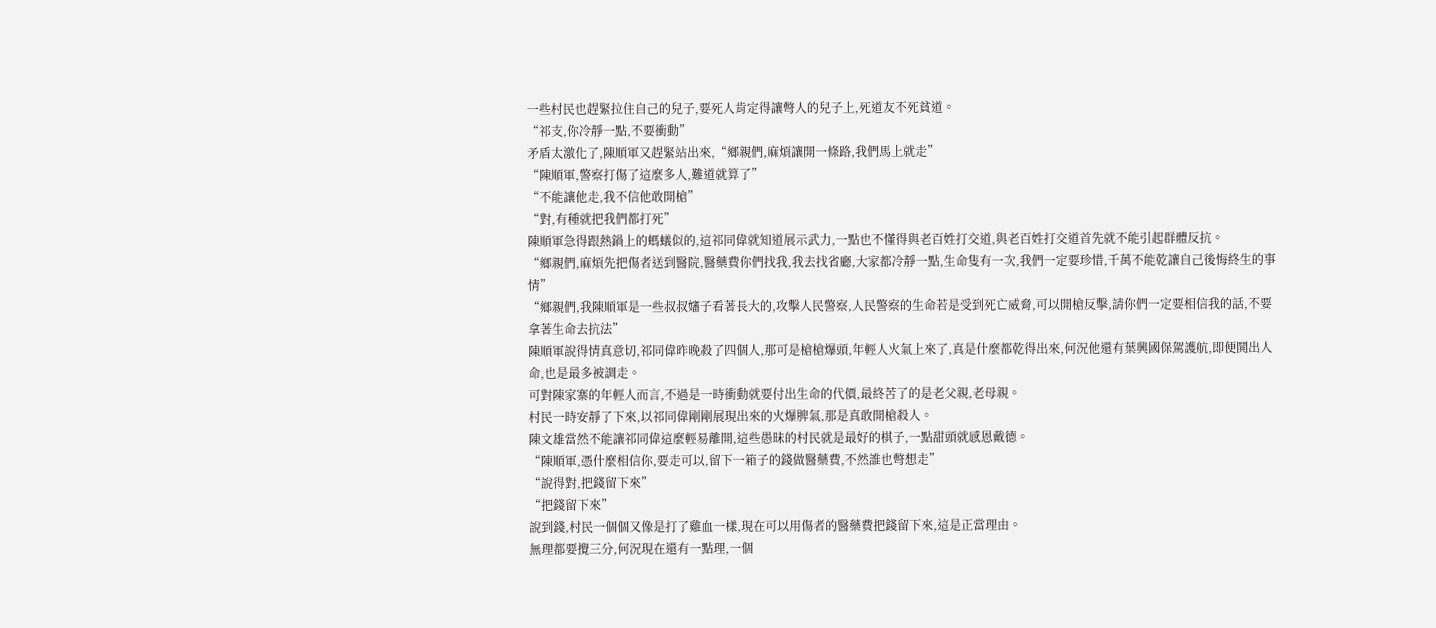一些村民也趕緊拉住自己的兒子,要死人肯定得讓彆人的兒子上,死道友不死貧道。
“祁支,你冷靜一點,不要衝動”
矛盾太激化了,陳順軍又趕緊站出來,“鄉親們,麻煩讓開一條路,我們馬上就走”
“陳順軍,警察打傷了這麼多人,難道就算了”
“不能讓他走,我不信他敢開槍”
“對,有種就把我們都打死”
陳順軍急得跟熱鍋上的螞蟻似的,這祁同偉就知道展示武力,一點也不懂得與老百姓打交道,與老百姓打交道首先就不能引起群體反抗。
“鄉親們,麻煩先把傷者送到醫院,醫藥費你們找我,我去找省廳,大家都冷靜一點,生命隻有一次,我們一定要珍惜,千萬不能乾讓自己後悔終生的事情”
“鄉親們,我陳順軍是一些叔叔嬸子看著長大的,攻擊人民警察,人民警察的生命若是受到死亡威脅,可以開槍反擊,請你們一定要相信我的話,不要拿著生命去抗法”
陳順軍說得情真意切,祁同偉昨晚殺了四個人,那可是槍槍爆頭,年輕人火氣上來了,真是什麼都乾得出來,何況他還有葉興國保駕護航,即便鬨出人命,也是最多被調走。
可對陳家寨的年輕人而言,不過是一時衝動就要付出生命的代價,最終苦了的是老父親,老母親。
村民一時安靜了下來,以祁同偉剛剛展現出來的火爆脾氣,那是真敢開槍殺人。
陳文雄當然不能讓祁同偉這麼輕易離開,這些愚昧的村民就是最好的棋子,一點甜頭就感恩戴德。
“陳順軍,憑什麼相信你,要走可以,留下一箱子的錢做醫藥費,不然誰也彆想走”
“說得對,把錢留下來”
“把錢留下來”
說到錢,村民一個個又像是打了雞血一樣,現在可以用傷者的醫藥費把錢留下來,這是正當理由。
無理都要攪三分,何況現在還有一點理,一個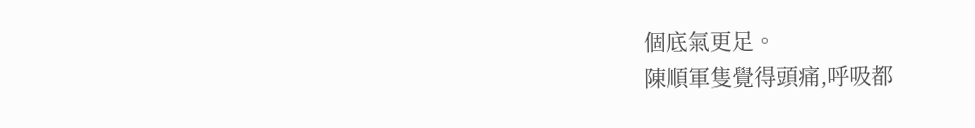個底氣更足。
陳順軍隻覺得頭痛,呼吸都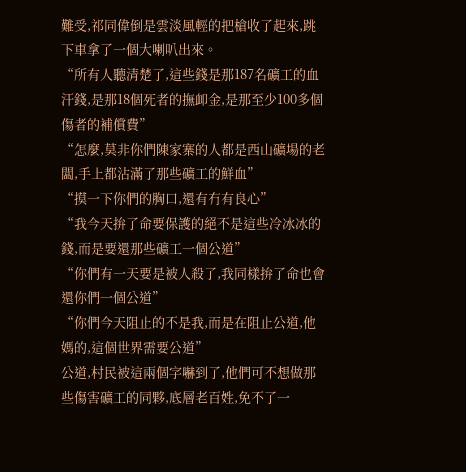難受,祁同偉倒是雲淡風輕的把槍收了起來,跳下車拿了一個大喇叭出來。
“所有人聽清楚了,這些錢是那187名礦工的血汗錢,是那18個死者的撫卹金,是那至少100多個傷者的補償費”
“怎麼,莫非你們陳家寨的人都是西山礦場的老闆,手上都沾滿了那些礦工的鮮血”
“摸一下你們的胸口,還有冇有良心”
“我今天拚了命要保護的絕不是這些冷冰冰的錢,而是要還那些礦工一個公道”
“你們有一天要是被人殺了,我同樣拚了命也會還你們一個公道”
“你們今天阻止的不是我,而是在阻止公道,他媽的,這個世界需要公道”
公道,村民被這兩個字嚇到了,他們可不想做那些傷害礦工的同夥,底層老百姓,免不了一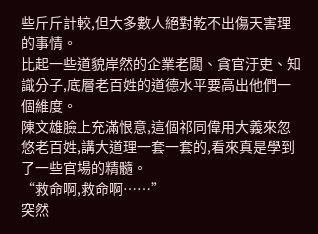些斤斤計較,但大多數人絕對乾不出傷天害理的事情。
比起一些道貌岸然的企業老闆、貪官汙吏、知識分子,底層老百姓的道德水平要高出他們一個維度。
陳文雄臉上充滿恨意,這個祁同偉用大義來忽悠老百姓,講大道理一套一套的,看來真是學到了一些官場的精髓。
“救命啊,救命啊……”
突然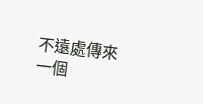不遠處傳來一個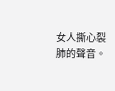女人撕心裂肺的聲音。